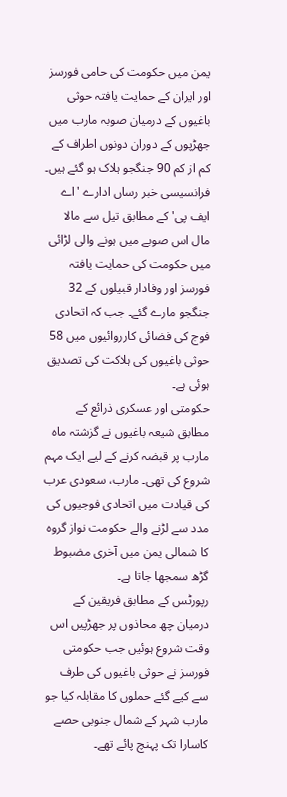یمن میں حکومت کی حامی فورسز اور ایران کے حمایت یافتہ حوثی باغیوں کے درمیان صوبہ مارب میں جھڑپوں کے دوران دونوں اطراف کے کم از کم 90 جنگجو ہلاک ہو گئے ہیں۔
فرانسیسی خبر رساں ادارے 'اے ایف پی' کے مطابق تیل سے مالا مال اس صوبے میں ہونے والی لڑائی میں حکومت کی حمایت یافتہ فورسز اور وفادار قبیلوں کے 32 جنگجو مارے گئے۔ جب کہ اتحادی فوج کی فضائی کارروائیوں میں 58 حوثی باغیوں کی ہلاکت کی تصدیق ہوئی ہے۔
حکومتی اور عسکری ذرائع کے مطابق شیعہ باغیوں نے گزشتہ ماہ مارب پر قبضہ کرنے کے لیے ایک مہم شروع کی تھی۔ مارب، سعودی عرب کی قیادت میں اتحادی فوجیوں کی مدد سے لڑنے والے حکومت نواز گروہ کا شمالی یمن میں آخری مضبوط گڑھ سمجھا جاتا ہے۔
رپورٹس کے مطابق فریقین کے درمیان چھ محاذوں پر جھڑپیں اس وقت شروع ہوئیں جب حکومتی فورسز نے حوثی باغیوں کی طرف سے کیے گئے حملوں کا مقابلہ کیا جو مارب شہر کے شمال جنوبی حصے کاسارا تک پہنچ پائے تھے۔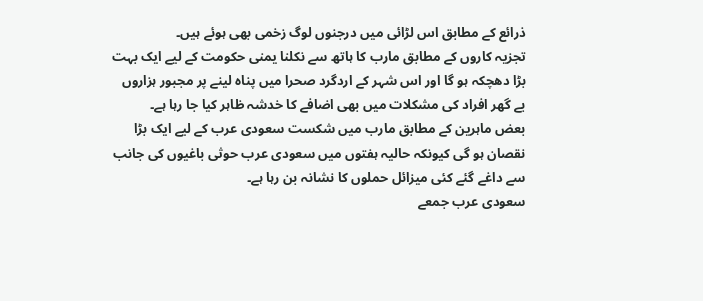ذرائع کے مطابق اس لڑائی میں درجنوں لوگ زخمی بھی ہوئے ہیں۔
تجزیہ کاروں کے مطابق مارب کا ہاتھ سے نکلنا یمنی حکومت کے لیے ایک بہت بڑا دھچکہ ہو گا اور اس شہر کے اردگرد صحرا میں پناہ لینے پر مجبور ہزاروں بے گھر افراد کی مشکلات میں بھی اضافے کا خدشہ ظاہر کیا جا رہا ہے۔
بعض ماہرین کے مطابق مارب میں شکست سعودی عرب کے لیے ایک بڑا نقصان ہو گی کیونکہ حالیہ ہفتوں میں سعودی عرب حوثی باغیوں کی جانب سے داغے گئے کئی میزائل حملوں کا نشانہ بن رہا ہے۔
سعودی عرب جمعے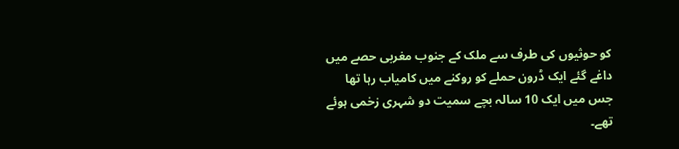کو حوثیوں کی طرف سے ملک کے جنوب مغربی حصے میں داغے گئے ایک ڈرون حملے کو روکنے میں کامیاب رہا تھا جس میں ایک 10 سالہ بچے سمیت دو شہری زخمی ہوئے تھے۔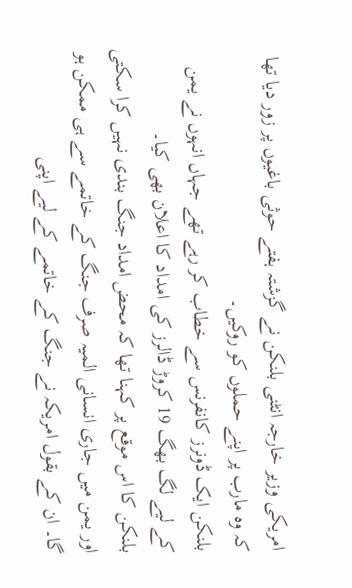امریکی وزیر خارجہ انٹنی بلنکن نے گزشتہ ہفتے حوثی باغیوں پر زور دیا تھا کہ وہ مارب پر اپنے حملوں کو روکیں۔
بلنکن ایک ڈونرز کانفرنس سے خطاب کر رہے تھے جہاں انہوں نے یمن کے لیے لگ بھگ 19 کروڑ ڈالرز کی امداد کا اعلان بھی کیا۔
بلنکن کا اس موقع پر کہنا تھا کہ محض امداد جنگ بندی نہیں کرا سکتی اور یمن میں جاری انسانی المیہ صرف جنگ کے خاتمے سے ہی ممکن ہو گا۔ ان کے بقول امریکہ نے جنگ کے خاتمے کے لیے اپنی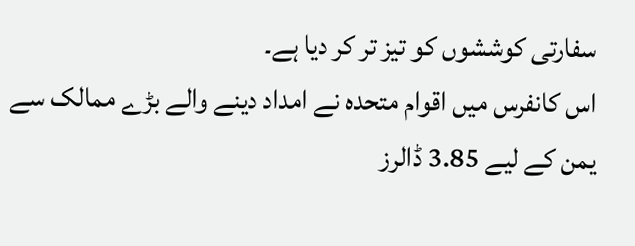سفارتی کوششوں کو تیز تر کر دیا ہے۔
اس کانفرس میں اقوام متحدہ نے امداد دینے والے بڑے ممالک سے یمن کے لیے 3.85 ڈالرز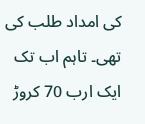کی امداد طلب کی تھی۔ تاہم اب تک ایک ارب 70 کروڑ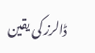ڈالرز کی یقین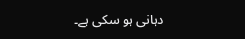دہانی ہو سکی ہے۔